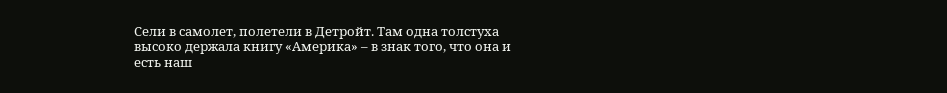Сели в самолет, полетели в Детройт. Там одна толстуха высоко держала книгу «Америка» – в знак того, что она и есть наш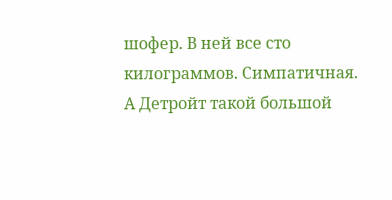шофер. В ней все сто килограммов. Симпатичная. А Детройт такой большой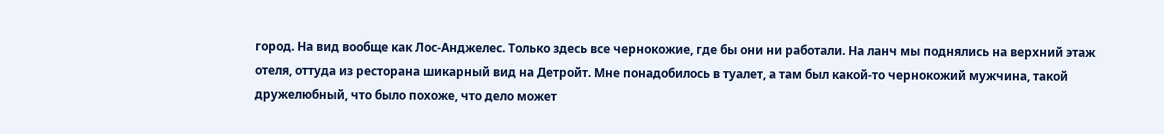город. На вид вообще как Лос-Анджелес. Только здесь все чернокожие, где бы они ни работали. На ланч мы поднялись на верхний этаж отеля, оттуда из ресторана шикарный вид на Детройт. Мне понадобилось в туалет, а там был какой-то чернокожий мужчина, такой дружелюбный, что было похоже, что дело может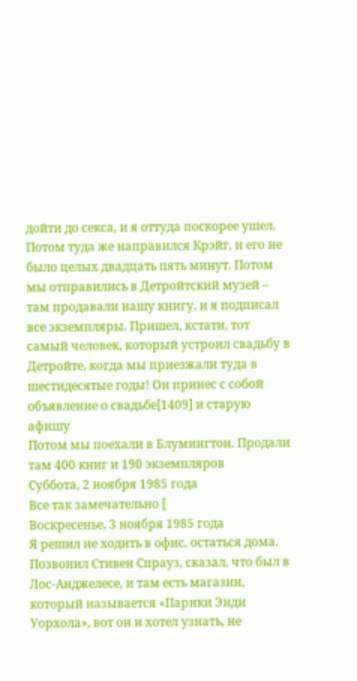дойти до секса, и я оттуда поскорее ушел. Потом туда же направился Крэйг, и его не было целых двадцать пять минут. Потом мы отправились в Детройтский музей – там продавали нашу книгу, и я подписал все экземпляры. Пришел, кстати, тот самый человек, который устроил свадьбу в Детройте, когда мы приезжали туда в шестидесятые годы! Он принес с собой объявление о свадьбе[1409] и старую афишу
Потом мы поехали в Блумингтон. Продали там 400 книг и 190 экземпляров
Суббота, 2 ноября 1985 года
Все так замечательно [
Воскресенье, 3 ноября 1985 года
Я решил не ходить в офис, остаться дома. Позвонил Стивен Спрауз, сказал, что был в Лос-Анджелесе, и там есть магазин, который называется «Парики Энди Уорхола», вот он и хотел узнать, не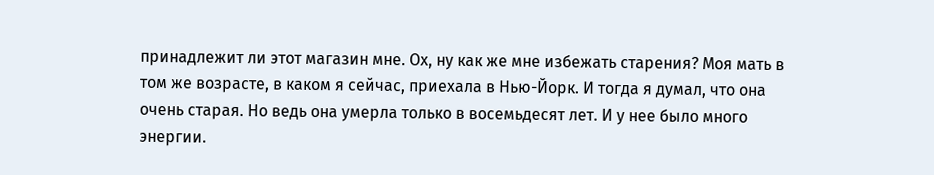принадлежит ли этот магазин мне. Ох, ну как же мне избежать старения? Моя мать в том же возрасте, в каком я сейчас, приехала в Нью-Йорк. И тогда я думал, что она очень старая. Но ведь она умерла только в восемьдесят лет. И у нее было много энергии.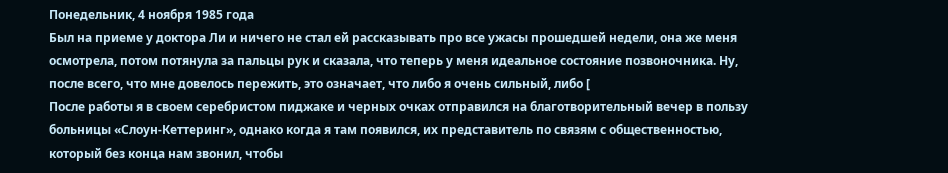Понедельник, 4 ноября 1985 года
Был на приеме у доктора Ли и ничего не стал ей рассказывать про все ужасы прошедшей недели, она же меня осмотрела, потом потянула за пальцы рук и сказала, что теперь у меня идеальное состояние позвоночника. Ну, после всего, что мне довелось пережить, это означает, что либо я очень сильный, либо [
После работы я в своем серебристом пиджаке и черных очках отправился на благотворительный вечер в пользу больницы «Слоун-Кеттеринг», однако когда я там появился, их представитель по связям с общественностью, который без конца нам звонил, чтобы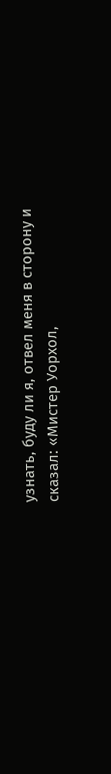узнать, буду ли я, отвел меня в сторону и сказал: «Мистер Уорхол,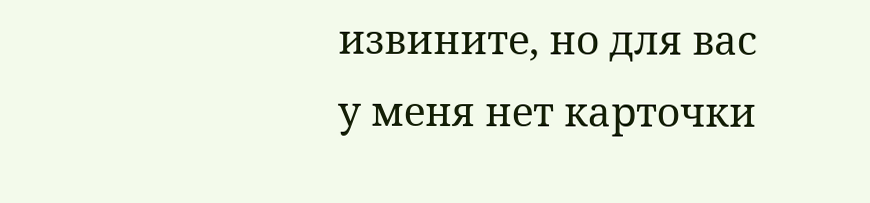извините, но для вас у меня нет карточки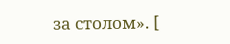за столом». [